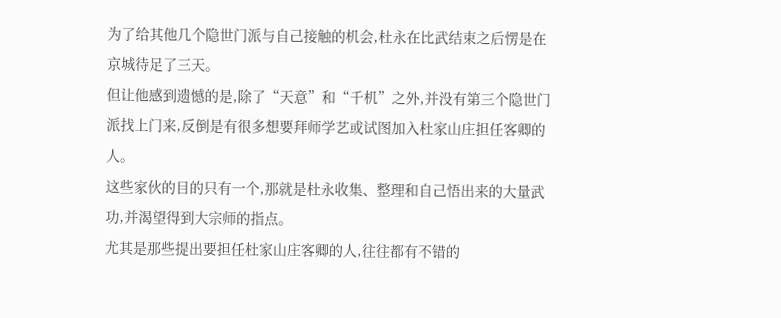为了给其他几个隐世门派与自己接触的机会,杜永在比武结束之后愣是在京城待足了三天。
但让他感到遗憾的是,除了“天意”和“千机”之外,并没有第三个隐世门派找上门来,反倒是有很多想要拜师学艺或试图加入杜家山庄担任客卿的人。
这些家伙的目的只有一个,那就是杜永收集、整理和自己悟出来的大量武功,并渴望得到大宗师的指点。
尤其是那些提出要担任杜家山庄客卿的人,往往都有不错的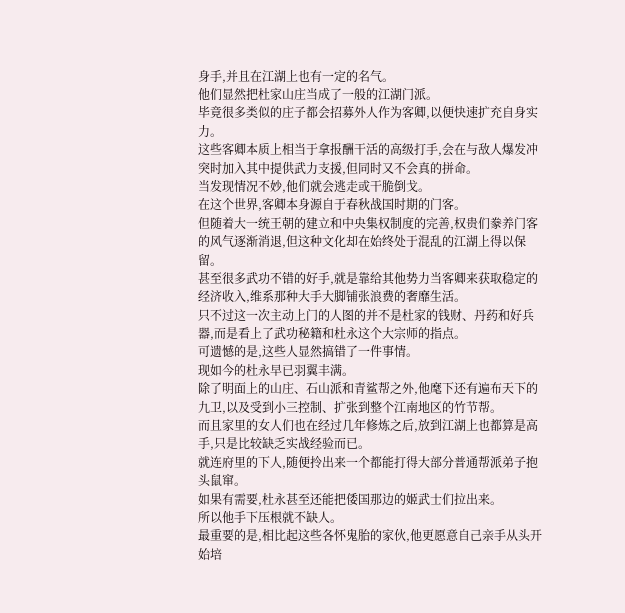身手,并且在江湖上也有一定的名气。
他们显然把杜家山庄当成了一般的江湖门派。
毕竟很多类似的庄子都会招募外人作为客卿,以便快速扩充自身实力。
这些客卿本质上相当于拿报酬干活的高级打手,会在与敌人爆发冲突时加入其中提供武力支援,但同时又不会真的拼命。
当发现情况不妙,他们就会逃走或干脆倒戈。
在这个世界,客卿本身源自于春秋战国时期的门客。
但随着大一统王朝的建立和中央集权制度的完善,权贵们豢养门客的风气逐渐消退,但这种文化却在始终处于混乱的江湖上得以保留。
甚至很多武功不错的好手,就是靠给其他势力当客卿来获取稳定的经济收入,维系那种大手大脚铺张浪费的奢靡生活。
只不过这一次主动上门的人图的并不是杜家的钱财、丹药和好兵器,而是看上了武功秘籍和杜永这个大宗师的指点。
可遗憾的是,这些人显然搞错了一件事情。
现如今的杜永早已羽翼丰满。
除了明面上的山庄、石山派和青鲨帮之外,他麾下还有遍布天下的九卫,以及受到小三控制、扩张到整个江南地区的竹节帮。
而且家里的女人们也在经过几年修炼之后,放到江湖上也都算是高手,只是比较缺乏实战经验而已。
就连府里的下人,随便拎出来一个都能打得大部分普通帮派弟子抱头鼠窜。
如果有需要,杜永甚至还能把倭国那边的姬武士们拉出来。
所以他手下压根就不缺人。
最重要的是,相比起这些各怀鬼胎的家伙,他更愿意自己亲手从头开始培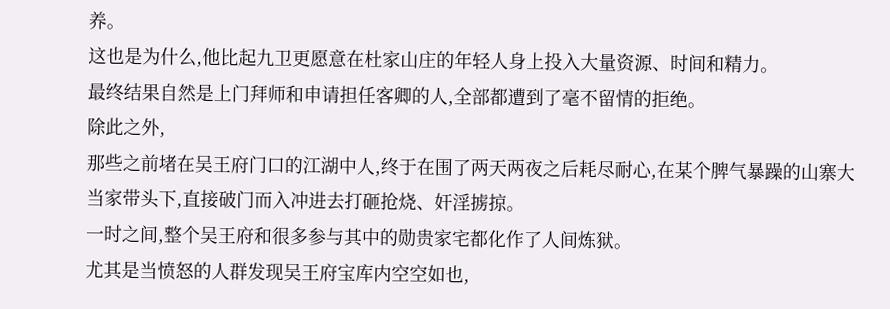养。
这也是为什么,他比起九卫更愿意在杜家山庄的年轻人身上投入大量资源、时间和精力。
最终结果自然是上门拜师和申请担任客卿的人,全部都遭到了毫不留情的拒绝。
除此之外,
那些之前堵在吴王府门口的江湖中人,终于在围了两天两夜之后耗尽耐心,在某个脾气暴躁的山寨大当家带头下,直接破门而入冲进去打砸抢烧、奸淫掳掠。
一时之间,整个吴王府和很多参与其中的勋贵家宅都化作了人间炼狱。
尤其是当愤怒的人群发现吴王府宝库内空空如也,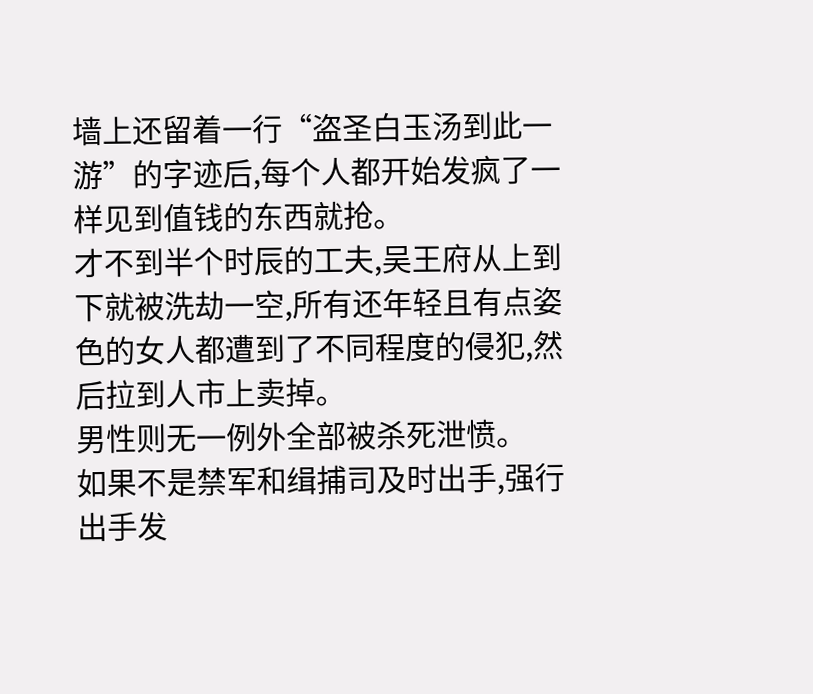墙上还留着一行“盗圣白玉汤到此一游”的字迹后,每个人都开始发疯了一样见到值钱的东西就抢。
才不到半个时辰的工夫,吴王府从上到下就被洗劫一空,所有还年轻且有点姿色的女人都遭到了不同程度的侵犯,然后拉到人市上卖掉。
男性则无一例外全部被杀死泄愤。
如果不是禁军和缉捕司及时出手,强行出手发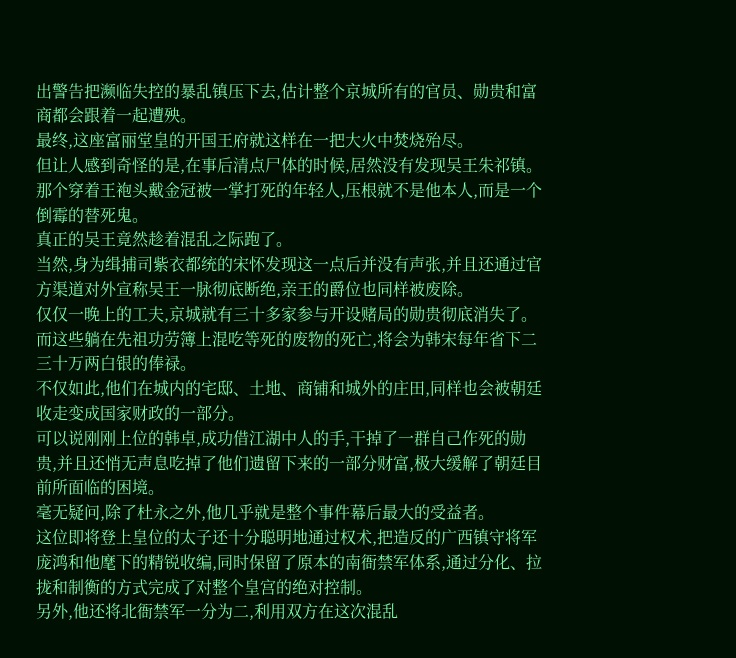出警告把濒临失控的暴乱镇压下去,估计整个京城所有的官员、勋贵和富商都会跟着一起遭殃。
最终,这座富丽堂皇的开国王府就这样在一把大火中焚烧殆尽。
但让人感到奇怪的是,在事后清点尸体的时候,居然没有发现吴王朱祁镇。
那个穿着王袍头戴金冠被一掌打死的年轻人,压根就不是他本人,而是一个倒霉的替死鬼。
真正的吴王竟然趁着混乱之际跑了。
当然,身为缉捕司紫衣都统的宋怀发现这一点后并没有声张,并且还通过官方渠道对外宣称吴王一脉彻底断绝,亲王的爵位也同样被废除。
仅仅一晚上的工夫,京城就有三十多家参与开设赌局的勋贵彻底消失了。
而这些躺在先祖功劳簿上混吃等死的废物的死亡,将会为韩宋每年省下二三十万两白银的俸禄。
不仅如此,他们在城内的宅邸、土地、商铺和城外的庄田,同样也会被朝廷收走变成国家财政的一部分。
可以说刚刚上位的韩卓,成功借江湖中人的手,干掉了一群自己作死的勋贵,并且还悄无声息吃掉了他们遗留下来的一部分财富,极大缓解了朝廷目前所面临的困境。
毫无疑问,除了杜永之外,他几乎就是整个事件幕后最大的受益者。
这位即将登上皇位的太子还十分聪明地通过权术,把造反的广西镇守将军庞鸿和他麾下的精锐收编,同时保留了原本的南衙禁军体系,通过分化、拉拢和制衡的方式完成了对整个皇宫的绝对控制。
另外,他还将北衙禁军一分为二,利用双方在这次混乱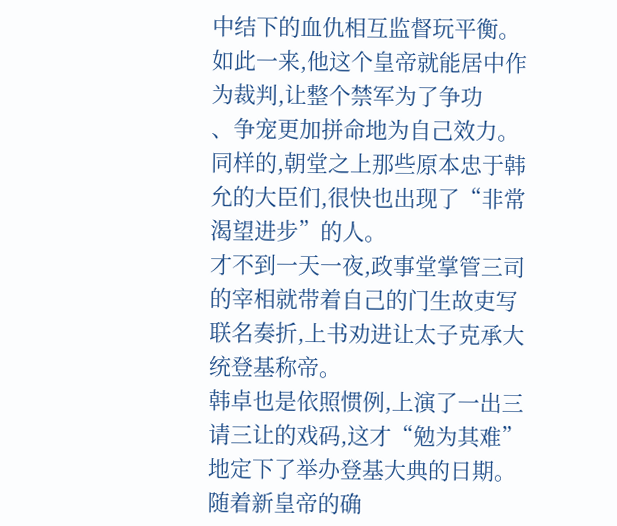中结下的血仇相互监督玩平衡。
如此一来,他这个皇帝就能居中作为裁判,让整个禁军为了争功
、争宠更加拼命地为自己效力。
同样的,朝堂之上那些原本忠于韩允的大臣们,很快也出现了“非常渴望进步”的人。
才不到一天一夜,政事堂掌管三司的宰相就带着自己的门生故吏写联名奏折,上书劝进让太子克承大统登基称帝。
韩卓也是依照惯例,上演了一出三请三让的戏码,这才“勉为其难”地定下了举办登基大典的日期。
随着新皇帝的确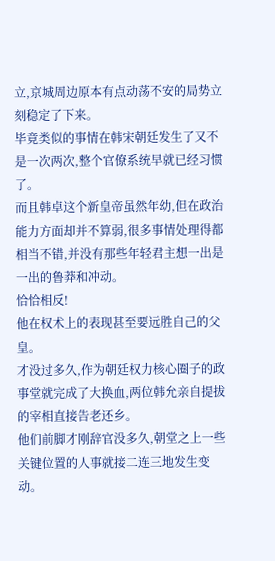立,京城周边原本有点动荡不安的局势立刻稳定了下来。
毕竟类似的事情在韩宋朝廷发生了又不是一次两次,整个官僚系统早就已经习惯了。
而且韩卓这个新皇帝虽然年幼,但在政治能力方面却并不算弱,很多事情处理得都相当不错,并没有那些年轻君主想一出是一出的鲁莽和冲动。
恰恰相反!
他在权术上的表现甚至要远胜自己的父皇。
才没过多久,作为朝廷权力核心圈子的政事堂就完成了大换血,两位韩允亲自提拔的宰相直接告老还乡。
他们前脚才刚辞官没多久,朝堂之上一些关键位置的人事就接二连三地发生变动。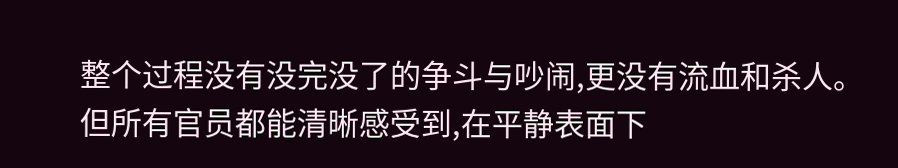整个过程没有没完没了的争斗与吵闹,更没有流血和杀人。
但所有官员都能清晰感受到,在平静表面下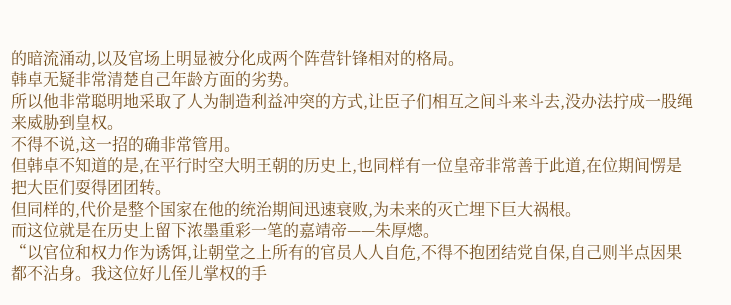的暗流涌动,以及官场上明显被分化成两个阵营针锋相对的格局。
韩卓无疑非常清楚自己年龄方面的劣势。
所以他非常聪明地采取了人为制造利益冲突的方式,让臣子们相互之间斗来斗去,没办法拧成一股绳来威胁到皇权。
不得不说,这一招的确非常管用。
但韩卓不知道的是,在平行时空大明王朝的历史上,也同样有一位皇帝非常善于此道,在位期间愣是把大臣们耍得团团转。
但同样的,代价是整个国家在他的统治期间迅速衰败,为未来的灭亡埋下巨大祸根。
而这位就是在历史上留下浓墨重彩一笔的嘉靖帝——朱厚熜。
“以官位和权力作为诱饵,让朝堂之上所有的官员人人自危,不得不抱团结党自保,自己则半点因果都不沾身。我这位好儿侄儿掌权的手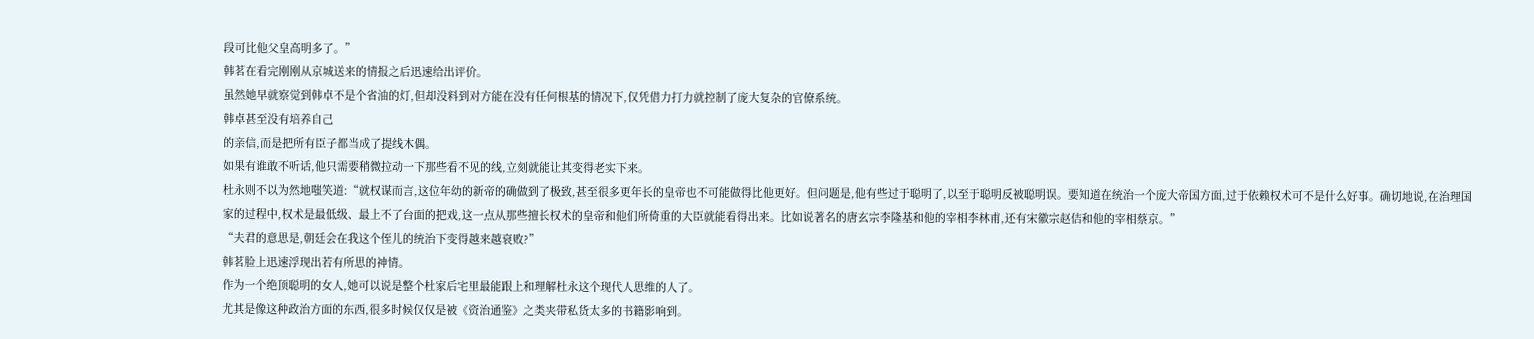段可比他父皇高明多了。”
韩茗在看完刚刚从京城送来的情报之后迅速给出评价。
虽然她早就察觉到韩卓不是个省油的灯,但却没料到对方能在没有任何根基的情况下,仅凭借力打力就控制了庞大复杂的官僚系统。
韩卓甚至没有培养自己
的亲信,而是把所有臣子都当成了提线木偶。
如果有谁敢不听话,他只需要稍微拉动一下那些看不见的线,立刻就能让其变得老实下来。
杜永则不以为然地嗤笑道:“就权谋而言,这位年幼的新帝的确做到了极致,甚至很多更年长的皇帝也不可能做得比他更好。但问题是,他有些过于聪明了,以至于聪明反被聪明误。要知道在统治一个庞大帝国方面,过于依赖权术可不是什么好事。确切地说,在治理国家的过程中,权术是最低级、最上不了台面的把戏,这一点从那些擅长权术的皇帝和他们所倚重的大臣就能看得出来。比如说著名的唐玄宗李隆基和他的宰相李林甫,还有宋徽宗赵佶和他的宰相蔡京。”
“夫君的意思是,朝廷会在我这个侄儿的统治下变得越来越衰败?”
韩茗脸上迅速浮现出若有所思的神情。
作为一个绝顶聪明的女人,她可以说是整个杜家后宅里最能跟上和理解杜永这个现代人思维的人了。
尤其是像这种政治方面的东西,很多时候仅仅是被《资治通鉴》之类夹带私货太多的书籍影响到。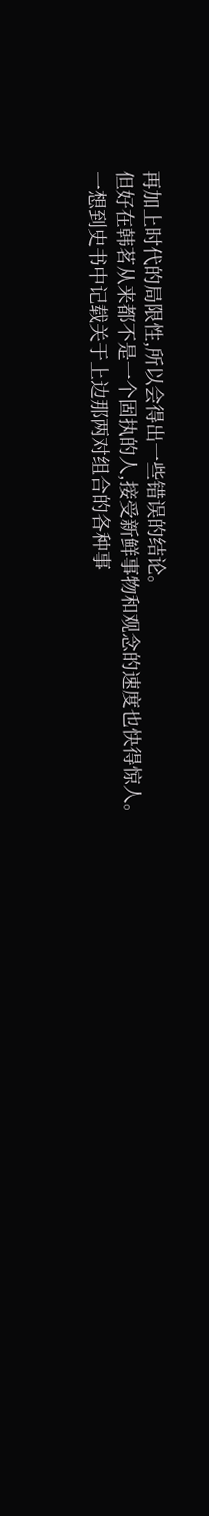再加上时代的局限性,所以会得出一些错误的结论。
但好在韩茗从来都不是一个固执的人,接受新鲜事物和观念的速度也快得惊人。
一想到史书中记载关于上边那两对组合的各种事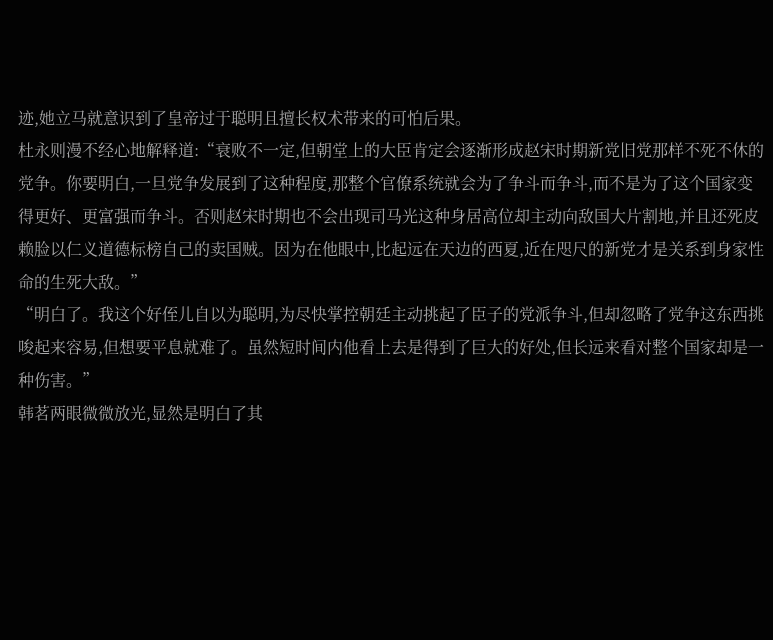迹,她立马就意识到了皇帝过于聪明且擅长权术带来的可怕后果。
杜永则漫不经心地解释道:“衰败不一定,但朝堂上的大臣肯定会逐渐形成赵宋时期新党旧党那样不死不休的党争。你要明白,一旦党争发展到了这种程度,那整个官僚系统就会为了争斗而争斗,而不是为了这个国家变得更好、更富强而争斗。否则赵宋时期也不会出现司马光这种身居高位却主动向敌国大片割地,并且还死皮赖脸以仁义道德标榜自己的卖国贼。因为在他眼中,比起远在天边的西夏,近在咫尺的新党才是关系到身家性命的生死大敌。”
“明白了。我这个好侄儿自以为聪明,为尽快掌控朝廷主动挑起了臣子的党派争斗,但却忽略了党争这东西挑唆起来容易,但想要平息就难了。虽然短时间内他看上去是得到了巨大的好处,但长远来看对整个国家却是一种伤害。”
韩茗两眼微微放光,显然是明白了其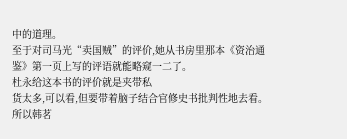中的道理。
至于对司马光“卖国贼”的评价,她从书房里那本《资治通鉴》第一页上写的评语就能略窥一二了。
杜永给这本书的评价就是夹带私
货太多,可以看,但要带着脑子结合官修史书批判性地去看。
所以韩茗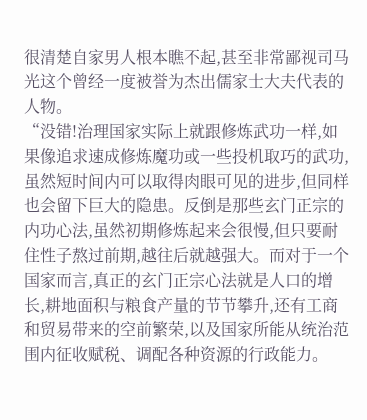很清楚自家男人根本瞧不起,甚至非常鄙视司马光这个曾经一度被誉为杰出儒家士大夫代表的人物。
“没错!治理国家实际上就跟修炼武功一样,如果像追求速成修炼魔功或一些投机取巧的武功,虽然短时间内可以取得肉眼可见的进步,但同样也会留下巨大的隐患。反倒是那些玄门正宗的内功心法,虽然初期修炼起来会很慢,但只要耐住性子熬过前期,越往后就越强大。而对于一个国家而言,真正的玄门正宗心法就是人口的增长,耕地面积与粮食产量的节节攀升,还有工商和贸易带来的空前繁荣,以及国家所能从统治范围内征收赋税、调配各种资源的行政能力。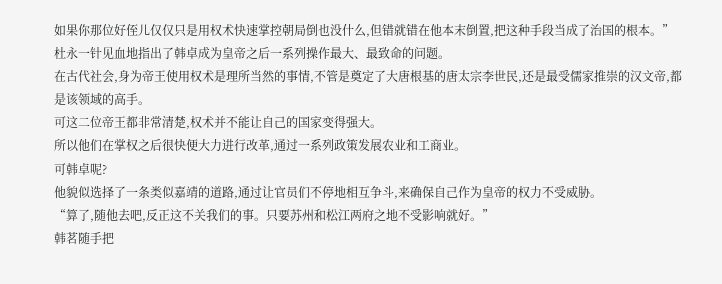如果你那位好侄儿仅仅只是用权术快速掌控朝局倒也没什么,但错就错在他本末倒置,把这种手段当成了治国的根本。”
杜永一针见血地指出了韩卓成为皇帝之后一系列操作最大、最致命的问题。
在古代社会,身为帝王使用权术是理所当然的事情,不管是奠定了大唐根基的唐太宗李世民,还是最受儒家推崇的汉文帝,都是该领域的高手。
可这二位帝王都非常清楚,权术并不能让自己的国家变得强大。
所以他们在掌权之后很快便大力进行改革,通过一系列政策发展农业和工商业。
可韩卓呢?
他貌似选择了一条类似嘉靖的道路,通过让官员们不停地相互争斗,来确保自己作为皇帝的权力不受威胁。
“算了,随他去吧,反正这不关我们的事。只要苏州和松江两府之地不受影响就好。”
韩茗随手把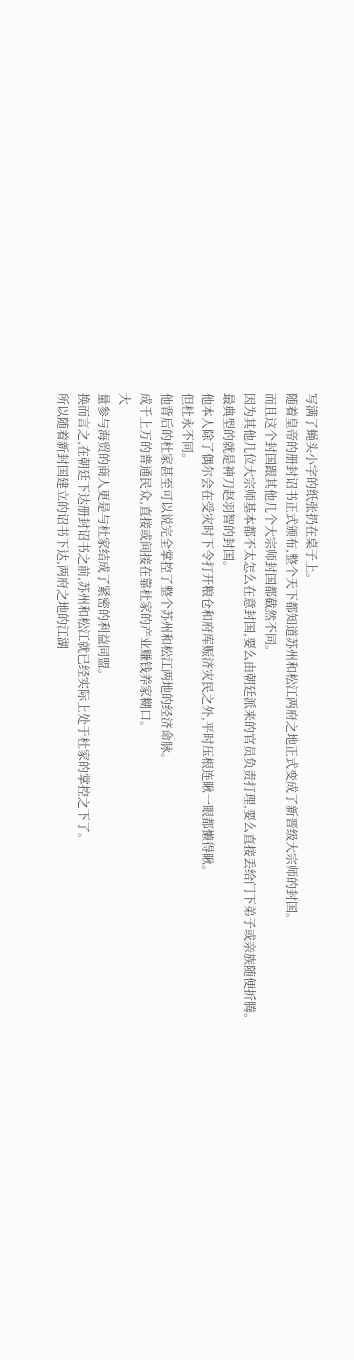写满了蝇头小字的纸张扔在桌子上。
随着皇帝的册封诏书正式颁布,整个天下都知道苏州和松江两府之地正式变成了新晋级大宗师的封国。
而且这个封国跟其他几个大宗师封国都截然不同。
因为其他几位大宗师基本都不太怎么在意封国,要么由朝廷派来的官员负责打理,要么直接丢给门下弟子或亲族随便折腾。
最典型的就是神刀赵羽智的封国。
他本人除了偶尔会在受灾时下令打开粮仓和府库赈济灾民之外,平时压根连瞅一眼都懒得瞅。
但杜永不同。
他背后的杜家甚至可以说完全掌控了整个苏州和松江两地的经济命脉。
成千上万的普通民众,直接或间接在靠杜家的产业赚钱养家糊口。
大
量参与海贸的商人更是与杜家结成了紧密的利益同盟。
换而言之,在朝廷下达册封诏书之前,苏州和松江就已经实际上处于杜家的掌控之下了。
所以随着新封国建立的诏书下达,两府之地的江湖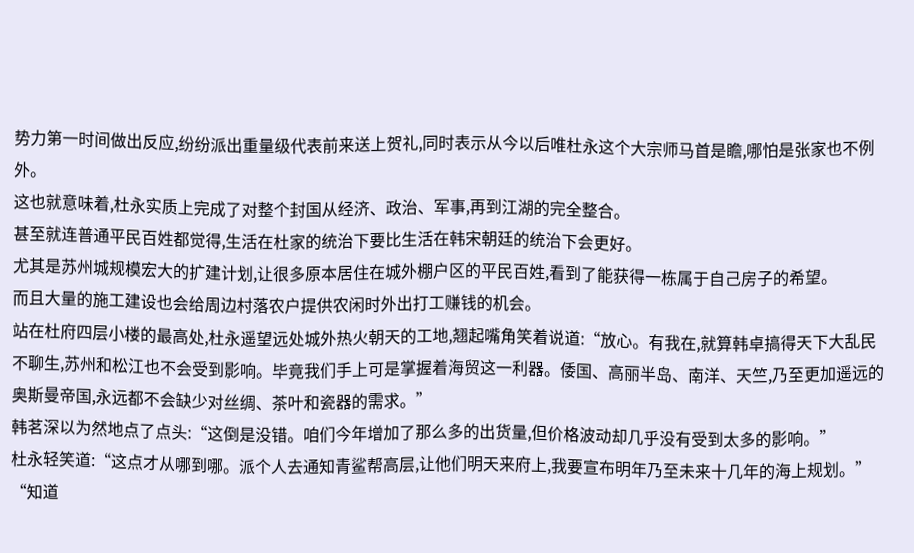势力第一时间做出反应,纷纷派出重量级代表前来送上贺礼,同时表示从今以后唯杜永这个大宗师马首是瞻,哪怕是张家也不例外。
这也就意味着,杜永实质上完成了对整个封国从经济、政治、军事,再到江湖的完全整合。
甚至就连普通平民百姓都觉得,生活在杜家的统治下要比生活在韩宋朝廷的统治下会更好。
尤其是苏州城规模宏大的扩建计划,让很多原本居住在城外棚户区的平民百姓,看到了能获得一栋属于自己房子的希望。
而且大量的施工建设也会给周边村落农户提供农闲时外出打工赚钱的机会。
站在杜府四层小楼的最高处,杜永遥望远处城外热火朝天的工地,翘起嘴角笑着说道:“放心。有我在,就算韩卓搞得天下大乱民不聊生,苏州和松江也不会受到影响。毕竟我们手上可是掌握着海贸这一利器。倭国、高丽半岛、南洋、天竺,乃至更加遥远的奥斯曼帝国,永远都不会缺少对丝绸、茶叶和瓷器的需求。”
韩茗深以为然地点了点头:“这倒是没错。咱们今年增加了那么多的出货量,但价格波动却几乎没有受到太多的影响。”
杜永轻笑道:“这点才从哪到哪。派个人去通知青鲨帮高层,让他们明天来府上,我要宣布明年乃至未来十几年的海上规划。”
“知道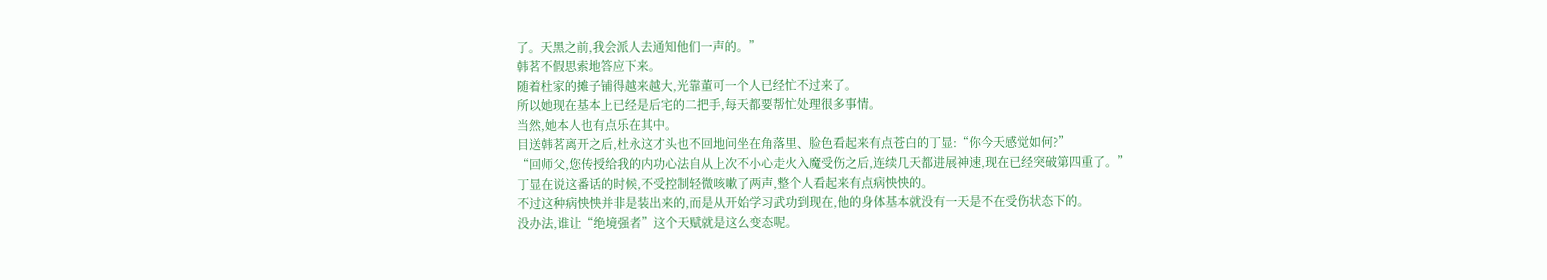了。天黑之前,我会派人去通知他们一声的。”
韩茗不假思索地答应下来。
随着杜家的摊子铺得越来越大,光靠董可一个人已经忙不过来了。
所以她现在基本上已经是后宅的二把手,每天都要帮忙处理很多事情。
当然,她本人也有点乐在其中。
目送韩茗离开之后,杜永这才头也不回地问坐在角落里、脸色看起来有点苍白的丁显:“你今天感觉如何?”
“回师父,您传授给我的内功心法自从上次不小心走火入魔受伤之后,连续几天都进展神速,现在已经突破第四重了。”
丁显在说这番话的时候,不受控制轻微咳嗽了两声,整个人看起来有点病怏怏的。
不过这种病怏怏并非是装出来的,而是从开始学习武功到现在,他的身体基本就没有一天是不在受伤状态下的。
没办法,谁让“绝境强者”这个天赋就是这么变态呢。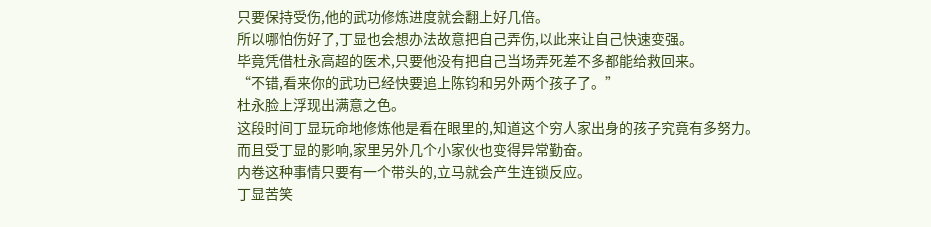只要保持受伤,他的武功修炼进度就会翻上好几倍。
所以哪怕伤好了,丁显也会想办法故意把自己弄伤,以此来让自己快速变强。
毕竟凭借杜永高超的医术,只要他没有把自己当场弄死差不多都能给救回来。
“不错,看来你的武功已经快要追上陈钧和另外两个孩子了。”
杜永脸上浮现出满意之色。
这段时间丁显玩命地修炼他是看在眼里的,知道这个穷人家出身的孩子究竟有多努力。
而且受丁显的影响,家里另外几个小家伙也变得异常勤奋。
内卷这种事情只要有一个带头的,立马就会产生连锁反应。
丁显苦笑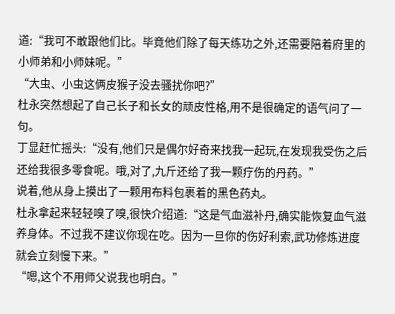道:“我可不敢跟他们比。毕竟他们除了每天练功之外,还需要陪着府里的小师弟和小师妹呢。”
“大虫、小虫这俩皮猴子没去骚扰你吧?”
杜永突然想起了自己长子和长女的顽皮性格,用不是很确定的语气问了一句。
丁显赶忙摇头:“没有,他们只是偶尔好奇来找我一起玩,在发现我受伤之后还给我很多零食呢。哦,对了,九斤还给了我一颗疗伤的丹药。”
说着,他从身上摸出了一颗用布料包裹着的黑色药丸。
杜永拿起来轻轻嗅了嗅,很快介绍道:“这是气血滋补丹,确实能恢复血气滋养身体。不过我不建议你现在吃。因为一旦你的伤好利索,武功修炼进度就会立刻慢下来。”
“嗯,这个不用师父说我也明白。”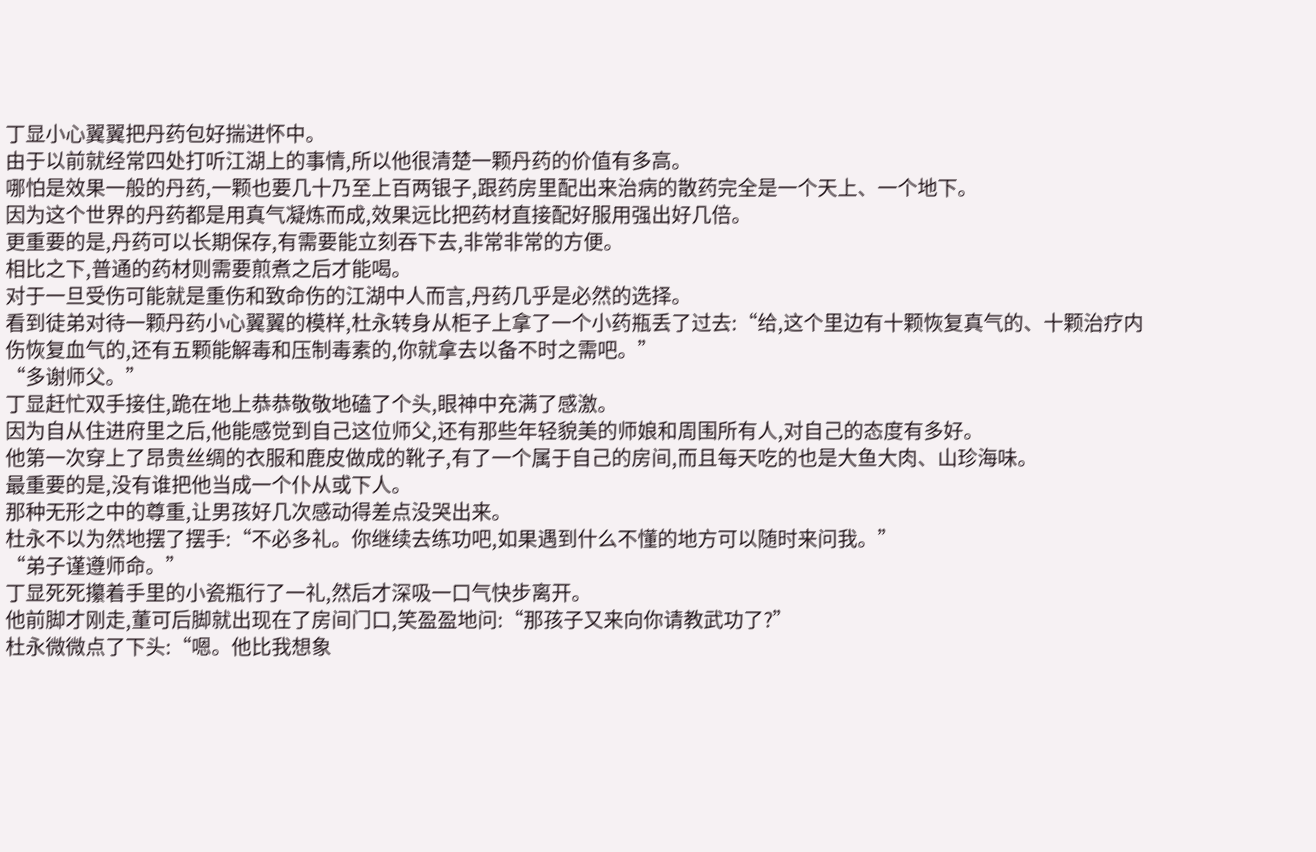丁显小心翼翼把丹药包好揣进怀中。
由于以前就经常四处打听江湖上的事情,所以他很清楚一颗丹药的价值有多高。
哪怕是效果一般的丹药,一颗也要几十乃至上百两银子,跟药房里配出来治病的散药完全是一个天上、一个地下。
因为这个世界的丹药都是用真气凝炼而成,效果远比把药材直接配好服用强出好几倍。
更重要的是,丹药可以长期保存,有需要能立刻吞下去,非常非常的方便。
相比之下,普通的药材则需要煎煮之后才能喝。
对于一旦受伤可能就是重伤和致命伤的江湖中人而言,丹药几乎是必然的选择。
看到徒弟对待一颗丹药小心翼翼的模样,杜永转身从柜子上拿了一个小药瓶丢了过去:“给,这个里边有十颗恢复真气的、十颗治疗内
伤恢复血气的,还有五颗能解毒和压制毒素的,你就拿去以备不时之需吧。”
“多谢师父。”
丁显赶忙双手接住,跪在地上恭恭敬敬地磕了个头,眼神中充满了感激。
因为自从住进府里之后,他能感觉到自己这位师父,还有那些年轻貌美的师娘和周围所有人,对自己的态度有多好。
他第一次穿上了昂贵丝绸的衣服和鹿皮做成的靴子,有了一个属于自己的房间,而且每天吃的也是大鱼大肉、山珍海味。
最重要的是,没有谁把他当成一个仆从或下人。
那种无形之中的尊重,让男孩好几次感动得差点没哭出来。
杜永不以为然地摆了摆手:“不必多礼。你继续去练功吧,如果遇到什么不懂的地方可以随时来问我。”
“弟子谨遵师命。”
丁显死死攥着手里的小瓷瓶行了一礼,然后才深吸一口气快步离开。
他前脚才刚走,董可后脚就出现在了房间门口,笑盈盈地问:“那孩子又来向你请教武功了?”
杜永微微点了下头:“嗯。他比我想象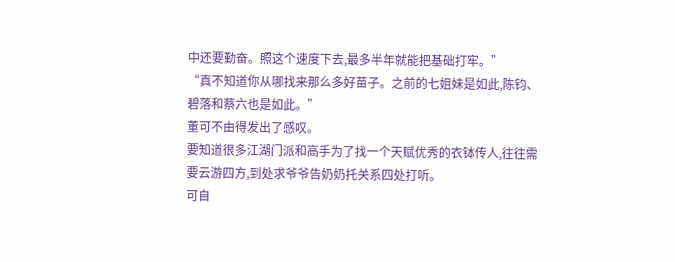中还要勤奋。照这个速度下去,最多半年就能把基础打牢。”
“真不知道你从哪找来那么多好苗子。之前的七姐妹是如此,陈钧、碧落和蔡六也是如此。”
董可不由得发出了感叹。
要知道很多江湖门派和高手为了找一个天赋优秀的衣钵传人,往往需要云游四方,到处求爷爷告奶奶托关系四处打听。
可自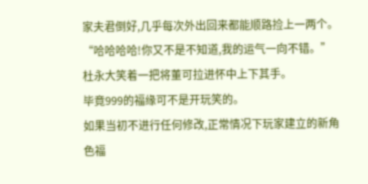家夫君倒好,几乎每次外出回来都能顺路捡上一两个。
“哈哈哈哈!你又不是不知道,我的运气一向不错。”
杜永大笑着一把将董可拉进怀中上下其手。
毕竟999的福缘可不是开玩笑的。
如果当初不进行任何修改,正常情况下玩家建立的新角色福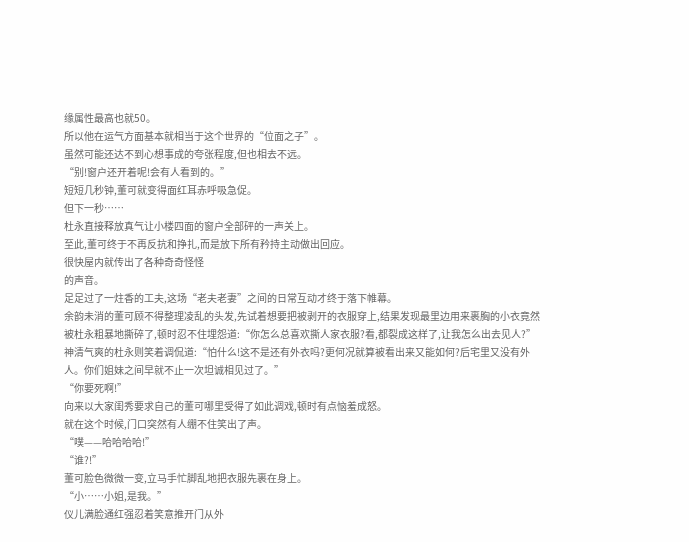缘属性最高也就50。
所以他在运气方面基本就相当于这个世界的“位面之子”。
虽然可能还达不到心想事成的夸张程度,但也相去不远。
“别!窗户还开着呢!会有人看到的。”
短短几秒钟,董可就变得面红耳赤呼吸急促。
但下一秒……
杜永直接释放真气让小楼四面的窗户全部砰的一声关上。
至此,董可终于不再反抗和挣扎,而是放下所有矜持主动做出回应。
很快屋内就传出了各种奇奇怪怪
的声音。
足足过了一炷香的工夫,这场“老夫老妻”之间的日常互动才终于落下帷幕。
余韵未消的董可顾不得整理凌乱的头发,先试着想要把被剥开的衣服穿上,结果发现最里边用来裹胸的小衣竟然被杜永粗暴地撕碎了,顿时忍不住埋怨道:“你怎么总喜欢撕人家衣服?看,都裂成这样了,让我怎么出去见人?”
神清气爽的杜永则笑着调侃道:“怕什么!这不是还有外衣吗?更何况就算被看出来又能如何?后宅里又没有外人。你们姐妹之间早就不止一次坦诚相见过了。”
“你要死啊!”
向来以大家闺秀要求自己的董可哪里受得了如此调戏,顿时有点恼羞成怒。
就在这个时候,门口突然有人绷不住笑出了声。
“噗——哈哈哈哈!”
“谁?!”
董可脸色微微一变,立马手忙脚乱地把衣服先裹在身上。
“小……小姐,是我。”
仪儿满脸通红强忍着笑意推开门从外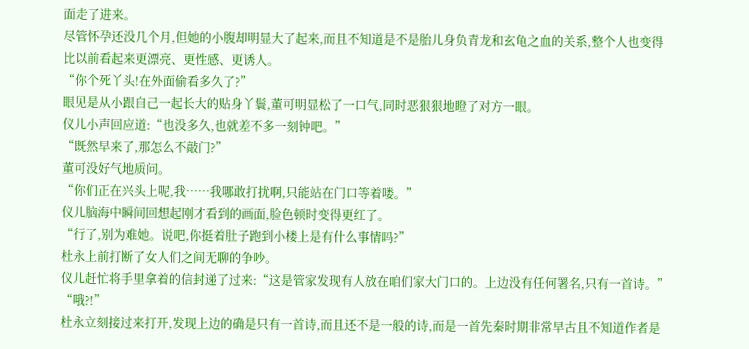面走了进来。
尽管怀孕还没几个月,但她的小腹却明显大了起来,而且不知道是不是胎儿身负青龙和玄龟之血的关系,整个人也变得比以前看起来更漂亮、更性感、更诱人。
“你个死丫头!在外面偷看多久了?”
眼见是从小跟自己一起长大的贴身丫鬟,董可明显松了一口气,同时恶狠狠地瞪了对方一眼。
仪儿小声回应道:“也没多久,也就差不多一刻钟吧。”
“既然早来了,那怎么不敲门?”
董可没好气地质问。
“你们正在兴头上呢,我……我哪敢打扰啊,只能站在门口等着喽。”
仪儿脑海中瞬间回想起刚才看到的画面,脸色顿时变得更红了。
“行了,别为难她。说吧,你挺着肚子跑到小楼上是有什么事情吗?”
杜永上前打断了女人们之间无聊的争吵。
仪儿赶忙将手里拿着的信封递了过来:“这是管家发现有人放在咱们家大门口的。上边没有任何署名,只有一首诗。”
“哦?!”
杜永立刻接过来打开,发现上边的确是只有一首诗,而且还不是一般的诗,而是一首先秦时期非常早古且不知道作者是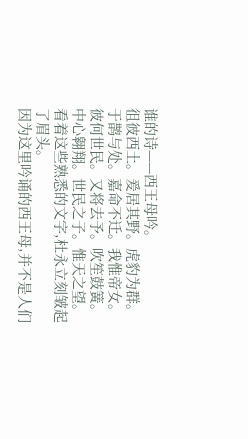谁的诗——西王母吟。
徂彼西土。爰居其野。虎豹为群。于鹊与处。嘉命不迁。我惟帝女。
彼何世民。又将去予。吹笙鼓簧。
中心翱翔。世民之子。惟天之望。
看着这些熟悉的文字,杜永立刻皱起了眉头。
因为这里吟诵的西王母,并不是人们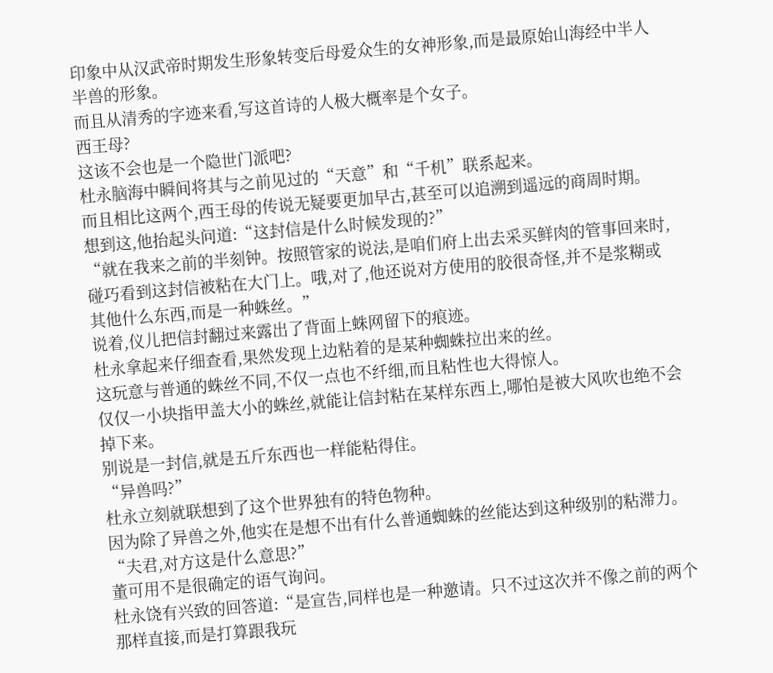印象中从汉武帝时期发生形象转变后母爱众生的女神形象,而是最原始山海经中半人半兽的形象。
而且从清秀的字迹来看,写这首诗的人极大概率是个女子。
西王母?
这该不会也是一个隐世门派吧?
杜永脑海中瞬间将其与之前见过的“天意”和“千机”联系起来。
而且相比这两个,西王母的传说无疑要更加早古,甚至可以追溯到遥远的商周时期。
想到这,他抬起头问道:“这封信是什么时候发现的?”
“就在我来之前的半刻钟。按照管家的说法,是咱们府上出去采买鲜肉的管事回来时,碰巧看到这封信被粘在大门上。哦,对了,他还说对方使用的胶很奇怪,并不是浆糊或其他什么东西,而是一种蛛丝。”
说着,仪儿把信封翻过来露出了背面上蛛网留下的痕迹。
杜永拿起来仔细查看,果然发现上边粘着的是某种蜘蛛拉出来的丝。
这玩意与普通的蛛丝不同,不仅一点也不纤细,而且粘性也大得惊人。
仅仅一小块指甲盖大小的蛛丝,就能让信封粘在某样东西上,哪怕是被大风吹也绝不会掉下来。
别说是一封信,就是五斤东西也一样能粘得住。
“异兽吗?”
杜永立刻就联想到了这个世界独有的特色物种。
因为除了异兽之外,他实在是想不出有什么普通蜘蛛的丝能达到这种级别的粘滞力。
“夫君,对方这是什么意思?”
董可用不是很确定的语气询问。
杜永饶有兴致的回答道:“是宣告,同样也是一种邀请。只不过这次并不像之前的两个那样直接,而是打算跟我玩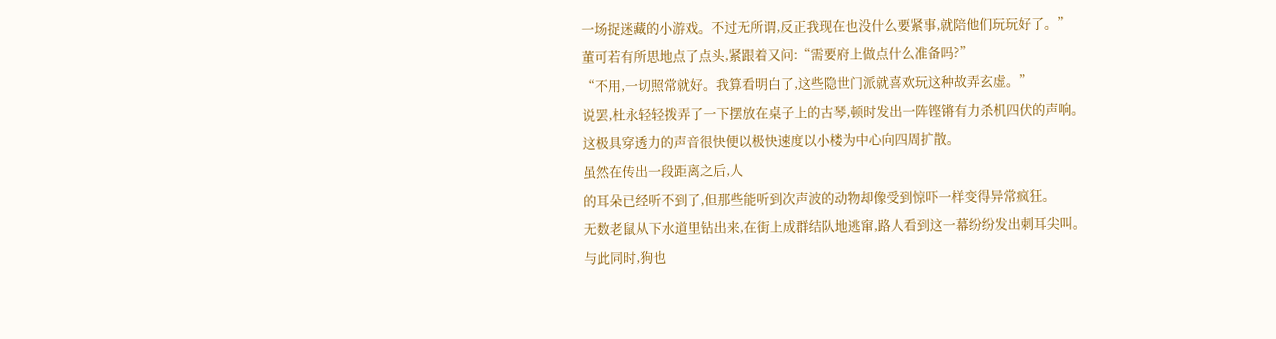一场捉迷藏的小游戏。不过无所谓,反正我现在也没什么要紧事,就陪他们玩玩好了。”
董可若有所思地点了点头,紧跟着又问:“需要府上做点什么准备吗?”
“不用,一切照常就好。我算看明白了,这些隐世门派就喜欢玩这种故弄玄虚。”
说罢,杜永轻轻拨弄了一下摆放在桌子上的古琴,顿时发出一阵铿锵有力杀机四伏的声响。
这极具穿透力的声音很快便以极快速度以小楼为中心向四周扩散。
虽然在传出一段距离之后,人
的耳朵已经听不到了,但那些能听到次声波的动物却像受到惊吓一样变得异常疯狂。
无数老鼠从下水道里钻出来,在街上成群结队地逃窜,路人看到这一幕纷纷发出刺耳尖叫。
与此同时,狗也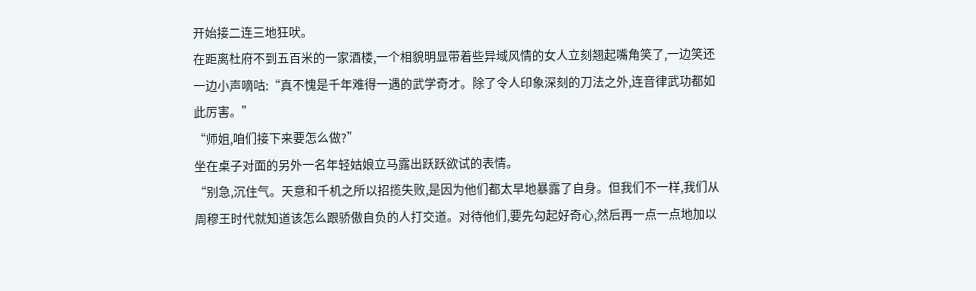开始接二连三地狂吠。
在距离杜府不到五百米的一家酒楼,一个相貌明显带着些异域风情的女人立刻翘起嘴角笑了,一边笑还一边小声嘀咕:“真不愧是千年难得一遇的武学奇才。除了令人印象深刻的刀法之外,连音律武功都如此厉害。”
“师姐,咱们接下来要怎么做?”
坐在桌子对面的另外一名年轻姑娘立马露出跃跃欲试的表情。
“别急,沉住气。天意和千机之所以招揽失败,是因为他们都太早地暴露了自身。但我们不一样,我们从周穆王时代就知道该怎么跟骄傲自负的人打交道。对待他们,要先勾起好奇心,然后再一点一点地加以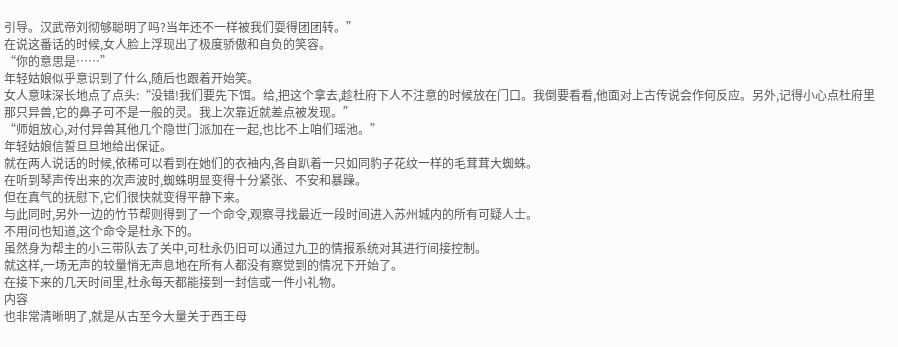引导。汉武帝刘彻够聪明了吗?当年还不一样被我们耍得团团转。”
在说这番话的时候,女人脸上浮现出了极度骄傲和自负的笑容。
“你的意思是……”
年轻姑娘似乎意识到了什么,随后也跟着开始笑。
女人意味深长地点了点头:“没错!我们要先下饵。给,把这个拿去,趁杜府下人不注意的时候放在门口。我倒要看看,他面对上古传说会作何反应。另外,记得小心点杜府里那只异兽,它的鼻子可不是一般的灵。我上次靠近就差点被发现。”
“师姐放心,对付异兽其他几个隐世门派加在一起,也比不上咱们瑶池。”
年轻姑娘信誓旦旦地给出保证。
就在两人说话的时候,依稀可以看到在她们的衣袖内,各自趴着一只如同豹子花纹一样的毛茸茸大蜘蛛。
在听到琴声传出来的次声波时,蜘蛛明显变得十分紧张、不安和暴躁。
但在真气的抚慰下,它们很快就变得平静下来。
与此同时,另外一边的竹节帮则得到了一个命令,观察寻找最近一段时间进入苏州城内的所有可疑人士。
不用问也知道,这个命令是杜永下的。
虽然身为帮主的小三带队去了关中,可杜永仍旧可以通过九卫的情报系统对其进行间接控制。
就这样,一场无声的较量悄无声息地在所有人都没有察觉到的情况下开始了。
在接下来的几天时间里,杜永每天都能接到一封信或一件小礼物。
内容
也非常清晰明了,就是从古至今大量关于西王母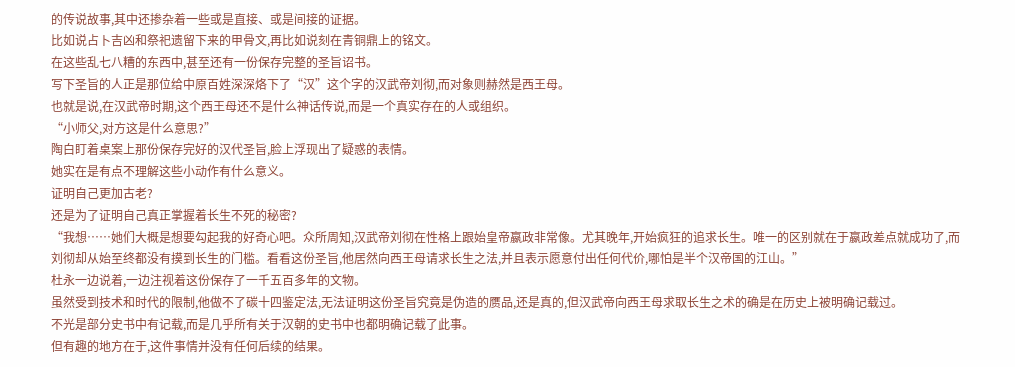的传说故事,其中还掺杂着一些或是直接、或是间接的证据。
比如说占卜吉凶和祭祀遗留下来的甲骨文,再比如说刻在青铜鼎上的铭文。
在这些乱七八糟的东西中,甚至还有一份保存完整的圣旨诏书。
写下圣旨的人正是那位给中原百姓深深烙下了“汉”这个字的汉武帝刘彻,而对象则赫然是西王母。
也就是说,在汉武帝时期,这个西王母还不是什么神话传说,而是一个真实存在的人或组织。
“小师父,对方这是什么意思?”
陶白盯着桌案上那份保存完好的汉代圣旨,脸上浮现出了疑惑的表情。
她实在是有点不理解这些小动作有什么意义。
证明自己更加古老?
还是为了证明自己真正掌握着长生不死的秘密?
“我想……她们大概是想要勾起我的好奇心吧。众所周知,汉武帝刘彻在性格上跟始皇帝嬴政非常像。尤其晚年,开始疯狂的追求长生。唯一的区别就在于嬴政差点就成功了,而刘彻却从始至终都没有摸到长生的门槛。看看这份圣旨,他居然向西王母请求长生之法,并且表示愿意付出任何代价,哪怕是半个汉帝国的江山。”
杜永一边说着,一边注视着这份保存了一千五百多年的文物。
虽然受到技术和时代的限制,他做不了碳十四鉴定法,无法证明这份圣旨究竟是伪造的赝品,还是真的,但汉武帝向西王母求取长生之术的确是在历史上被明确记载过。
不光是部分史书中有记载,而是几乎所有关于汉朝的史书中也都明确记载了此事。
但有趣的地方在于,这件事情并没有任何后续的结果。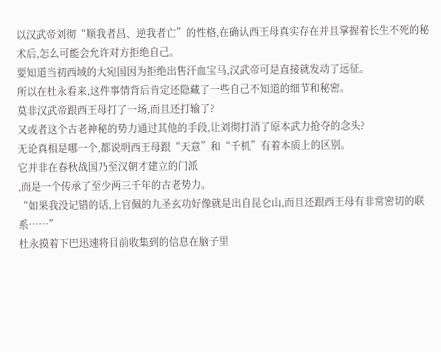以汉武帝刘彻“顺我者昌、逆我者亡”的性格,在确认西王母真实存在并且掌握着长生不死的秘术后,怎么可能会允许对方拒绝自己。
要知道当初西域的大宛国因为拒绝出售汗血宝马,汉武帝可是直接就发动了远征。
所以在杜永看来,这件事情背后肯定还隐藏了一些自己不知道的细节和秘密。
莫非汉武帝跟西王母打了一场,而且还打输了?
又或者这个古老神秘的势力通过其他的手段,让刘彻打消了原本武力抢夺的念头?
无论真相是哪一个,都说明西王母跟“天意”和“千机”有着本质上的区别。
它并非在春秋战国乃至汉朝才建立的门派
,而是一个传承了至少两三千年的古老势力。
“如果我没记错的话,上官佩的九圣玄功好像就是出自昆仑山,而且还跟西王母有非常密切的联系……”
杜永摸着下巴迅速将目前收集到的信息在脑子里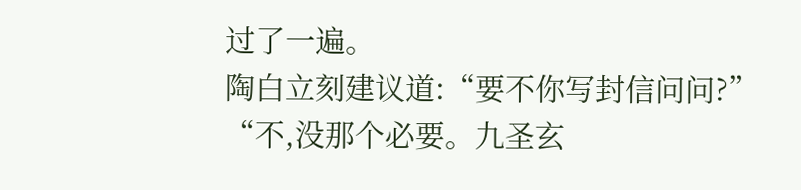过了一遍。
陶白立刻建议道:“要不你写封信问问?”
“不,没那个必要。九圣玄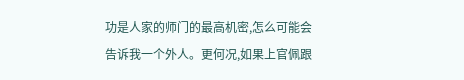功是人家的师门的最高机密,怎么可能会告诉我一个外人。更何况,如果上官佩跟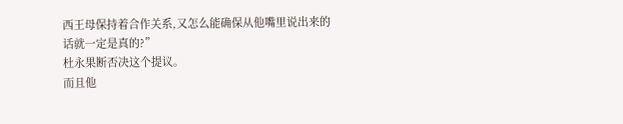西王母保持着合作关系,又怎么能确保从他嘴里说出来的话就一定是真的?”
杜永果断否决这个提议。
而且他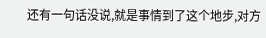还有一句话没说,就是事情到了这个地步,对方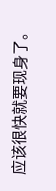应该很快就要现身了。